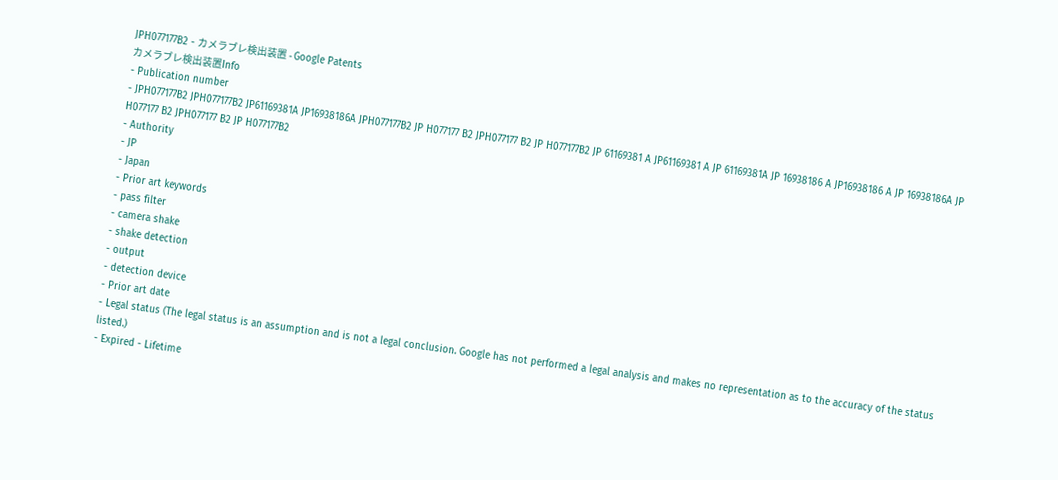JPH077177B2 - カメラブレ検出装置 - Google Patents
カメラブレ検出装置Info
- Publication number
- JPH077177B2 JPH077177B2 JP61169381A JP16938186A JPH077177B2 JP H077177 B2 JPH077177 B2 JP H077177B2 JP 61169381 A JP61169381 A JP 61169381A JP 16938186 A JP16938186 A JP 16938186A JP H077177 B2 JPH077177 B2 JP H077177B2
- Authority
- JP
- Japan
- Prior art keywords
- pass filter
- camera shake
- shake detection
- output
- detection device
- Prior art date
- Legal status (The legal status is an assumption and is not a legal conclusion. Google has not performed a legal analysis and makes no representation as to the accuracy of the status listed.)
- Expired - Lifetime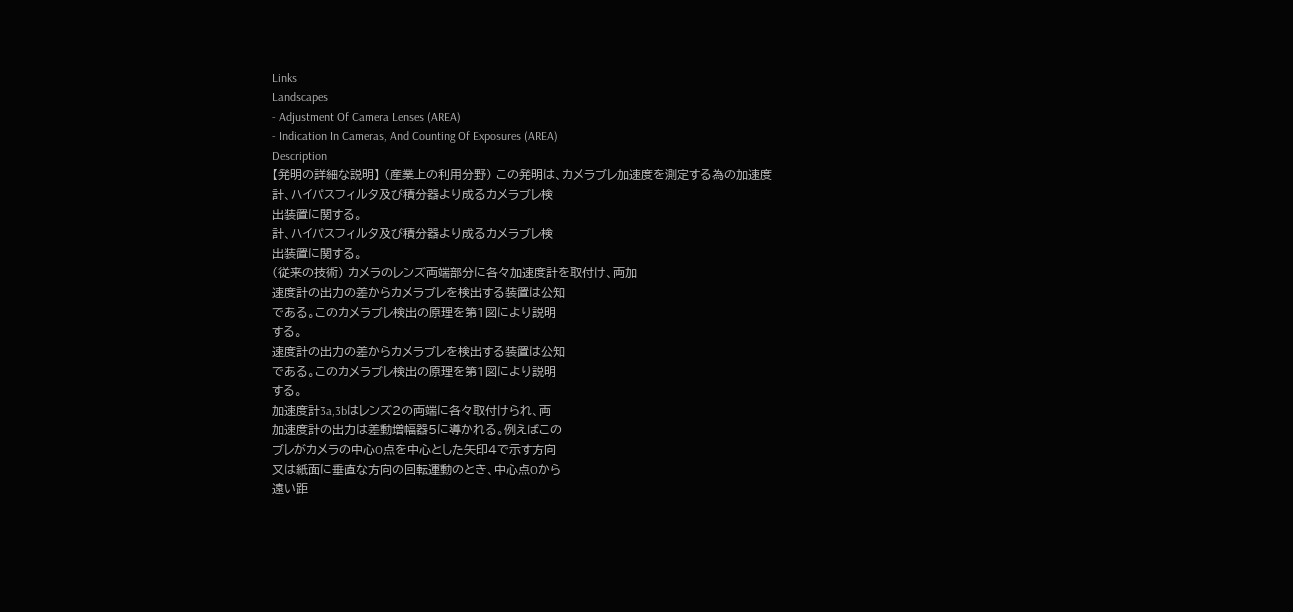Links
Landscapes
- Adjustment Of Camera Lenses (AREA)
- Indication In Cameras, And Counting Of Exposures (AREA)
Description
【発明の詳細な説明】 (産業上の利用分野) この発明は、カメラブレ加速度を測定する為の加速度
計、ハイパスフィルタ及び積分器より成るカメラブレ検
出装置に関する。
計、ハイパスフィルタ及び積分器より成るカメラブレ検
出装置に関する。
(従来の技術) カメラのレンズ両端部分に各々加速度計を取付け、両加
速度計の出力の差からカメラブレを検出する装置は公知
である。このカメラブレ検出の原理を第1図により説明
する。
速度計の出力の差からカメラブレを検出する装置は公知
である。このカメラブレ検出の原理を第1図により説明
する。
加速度計3a,3bはレンズ2の両端に各々取付けられ、両
加速度計の出力は差動増幅器5に導かれる。例えばこの
ブレがカメラの中心O点を中心とした矢印4で示す方向
又は紙面に垂直な方向の回転運動のとき、中心点Oから
遠い距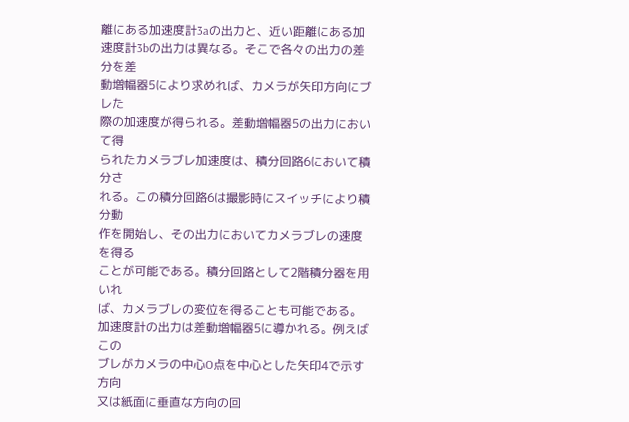離にある加速度計3aの出力と、近い距離にある加
速度計3bの出力は異なる。そこで各々の出力の差分を差
動増幅器5により求めれば、カメラが矢印方向にブレた
際の加速度が得られる。差動増幅器5の出力において得
られたカメラブレ加速度は、積分回路6において積分さ
れる。この積分回路6は撮影時にスイッチにより積分動
作を開始し、その出力においてカメラブレの速度を得る
ことが可能である。積分回路として2階積分器を用いれ
ば、カメラブレの変位を得ることも可能である。
加速度計の出力は差動増幅器5に導かれる。例えばこの
ブレがカメラの中心O点を中心とした矢印4で示す方向
又は紙面に垂直な方向の回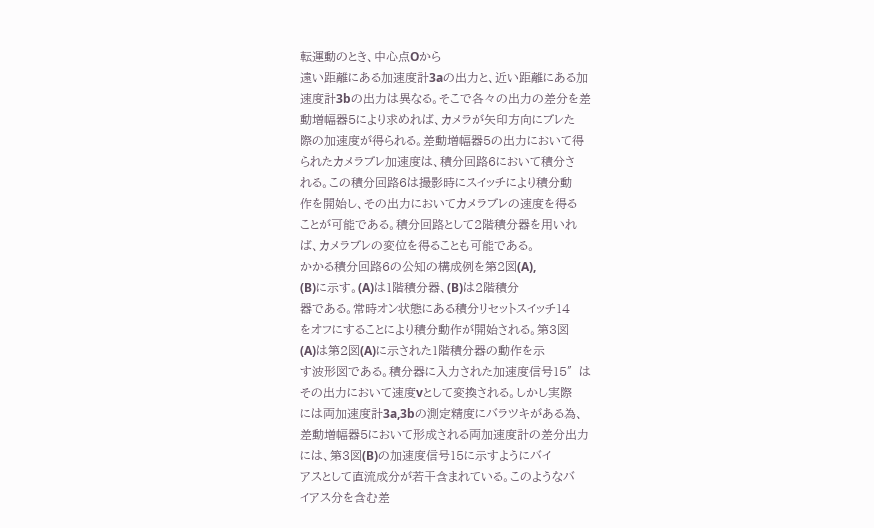転運動のとき、中心点Oから
遠い距離にある加速度計3aの出力と、近い距離にある加
速度計3bの出力は異なる。そこで各々の出力の差分を差
動増幅器5により求めれば、カメラが矢印方向にブレた
際の加速度が得られる。差動増幅器5の出力において得
られたカメラブレ加速度は、積分回路6において積分さ
れる。この積分回路6は撮影時にスイッチにより積分動
作を開始し、その出力においてカメラブレの速度を得る
ことが可能である。積分回路として2階積分器を用いれ
ば、カメラブレの変位を得ることも可能である。
かかる積分回路6の公知の構成例を第2図(A),
(B)に示す。(A)は1階積分器、(B)は2階積分
器である。常時オン状態にある積分リセットスイッチ14
をオフにすることにより積分動作が開始される。第3図
(A)は第2図(A)に示された1階積分器の動作を示
す波形図である。積分器に入力された加速度信号15″は
その出力において速度vとして変換される。しかし実際
には両加速度計3a,3bの測定精度にバラツキがある為、
差動増幅器5において形成される両加速度計の差分出力
には、第3図(B)の加速度信号15に示すようにバイ
アスとして直流成分が若干含まれている。このようなバ
イアス分を含む差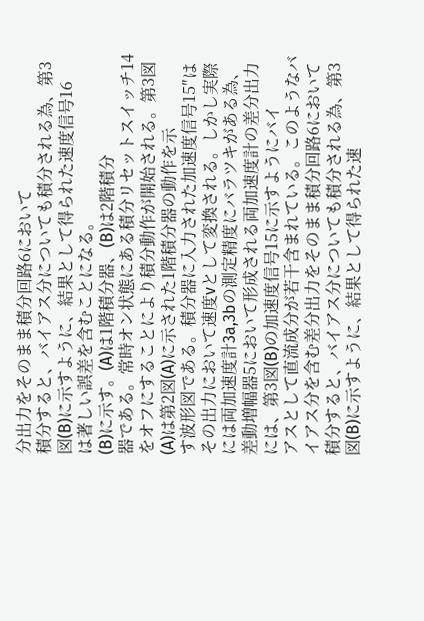分出力をそのまま積分回路6において
積分すると、バイアス分についても積分される為、第3
図(B)に示すように、結果として得られた速度信号16
は著しい誤差を含むことになる。
(B)に示す。(A)は1階積分器、(B)は2階積分
器である。常時オン状態にある積分リセットスイッチ14
をオフにすることにより積分動作が開始される。第3図
(A)は第2図(A)に示された1階積分器の動作を示
す波形図である。積分器に入力された加速度信号15″は
その出力において速度vとして変換される。しかし実際
には両加速度計3a,3bの測定精度にバラツキがある為、
差動増幅器5において形成される両加速度計の差分出力
には、第3図(B)の加速度信号15に示すようにバイ
アスとして直流成分が若干含まれている。このようなバ
イアス分を含む差分出力をそのまま積分回路6において
積分すると、バイアス分についても積分される為、第3
図(B)に示すように、結果として得られた速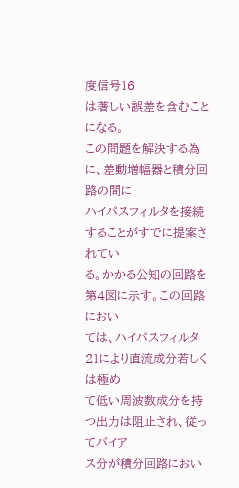度信号16
は著しい誤差を含むことになる。
この問題を解決する為に、差動増幅器と積分回路の間に
ハイパスフィルタを接続することがすでに提案されてい
る。かかる公知の回路を第4図に示す。この回路におい
ては、ハイパスフィルタ21により直流成分若しくは極め
て低い周波数成分を持つ出力は阻止され、従ってバイア
ス分が積分回路におい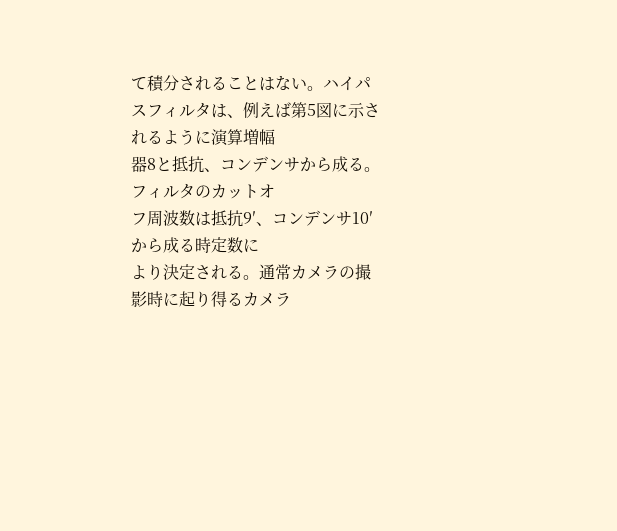て積分されることはない。ハイパ
スフィルタは、例えば第5図に示されるように演算増幅
器8と抵抗、コンデンサから成る。フィルタのカットオ
フ周波数は抵抗9′、コンデンサ10′から成る時定数に
より決定される。通常カメラの撮影時に起り得るカメラ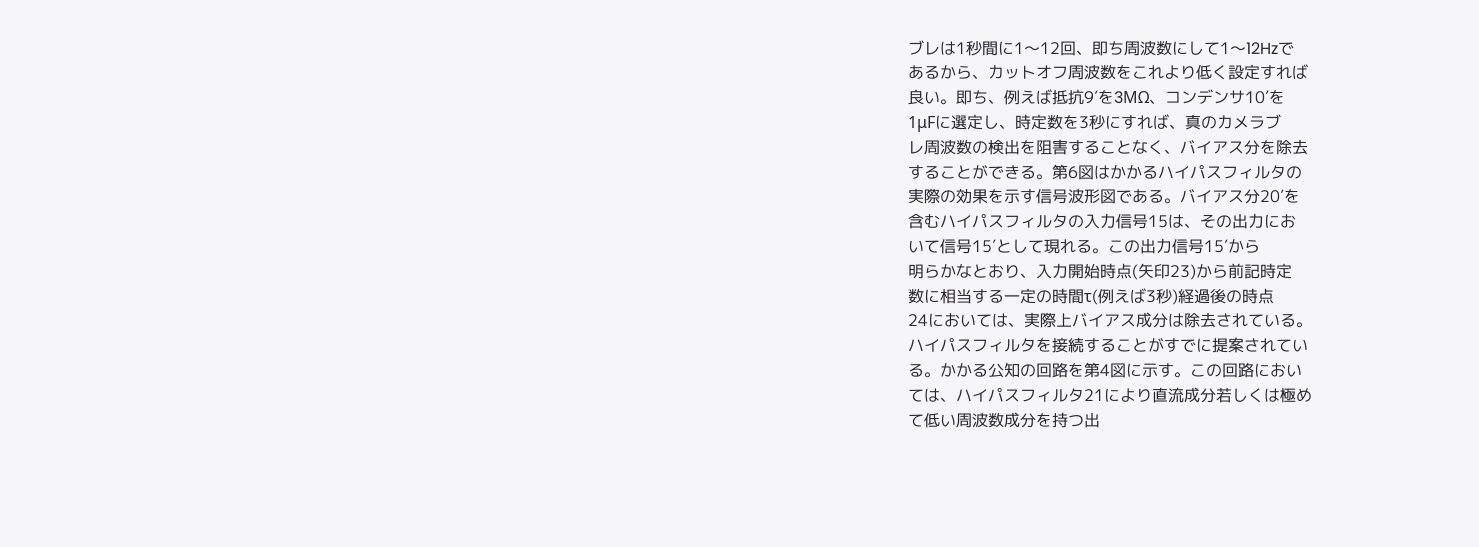ブレは1秒間に1〜12回、即ち周波数にして1〜12Hzで
あるから、カットオフ周波数をこれより低く設定すれば
良い。即ち、例えば抵抗9′を3MΩ、コンデンサ10′を
1μFに選定し、時定数を3秒にすれば、真のカメラブ
レ周波数の検出を阻害することなく、バイアス分を除去
することができる。第6図はかかるハイパスフィルタの
実際の効果を示す信号波形図である。バイアス分20′を
含むハイパスフィルタの入力信号15は、その出力にお
いて信号15′として現れる。この出力信号15′から
明らかなとおり、入力開始時点(矢印23)から前記時定
数に相当する一定の時間τ(例えば3秒)経過後の時点
24においては、実際上バイアス成分は除去されている。
ハイパスフィルタを接続することがすでに提案されてい
る。かかる公知の回路を第4図に示す。この回路におい
ては、ハイパスフィルタ21により直流成分若しくは極め
て低い周波数成分を持つ出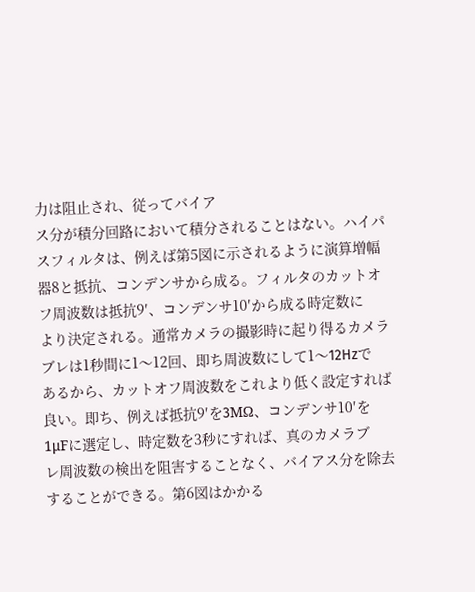力は阻止され、従ってバイア
ス分が積分回路において積分されることはない。ハイパ
スフィルタは、例えば第5図に示されるように演算増幅
器8と抵抗、コンデンサから成る。フィルタのカットオ
フ周波数は抵抗9′、コンデンサ10′から成る時定数に
より決定される。通常カメラの撮影時に起り得るカメラ
ブレは1秒間に1〜12回、即ち周波数にして1〜12Hzで
あるから、カットオフ周波数をこれより低く設定すれば
良い。即ち、例えば抵抗9′を3MΩ、コンデンサ10′を
1μFに選定し、時定数を3秒にすれば、真のカメラブ
レ周波数の検出を阻害することなく、バイアス分を除去
することができる。第6図はかかる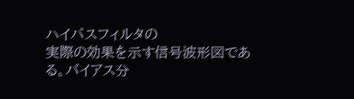ハイパスフィルタの
実際の効果を示す信号波形図である。バイアス分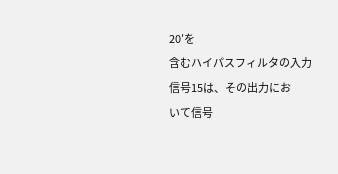20′を
含むハイパスフィルタの入力信号15は、その出力にお
いて信号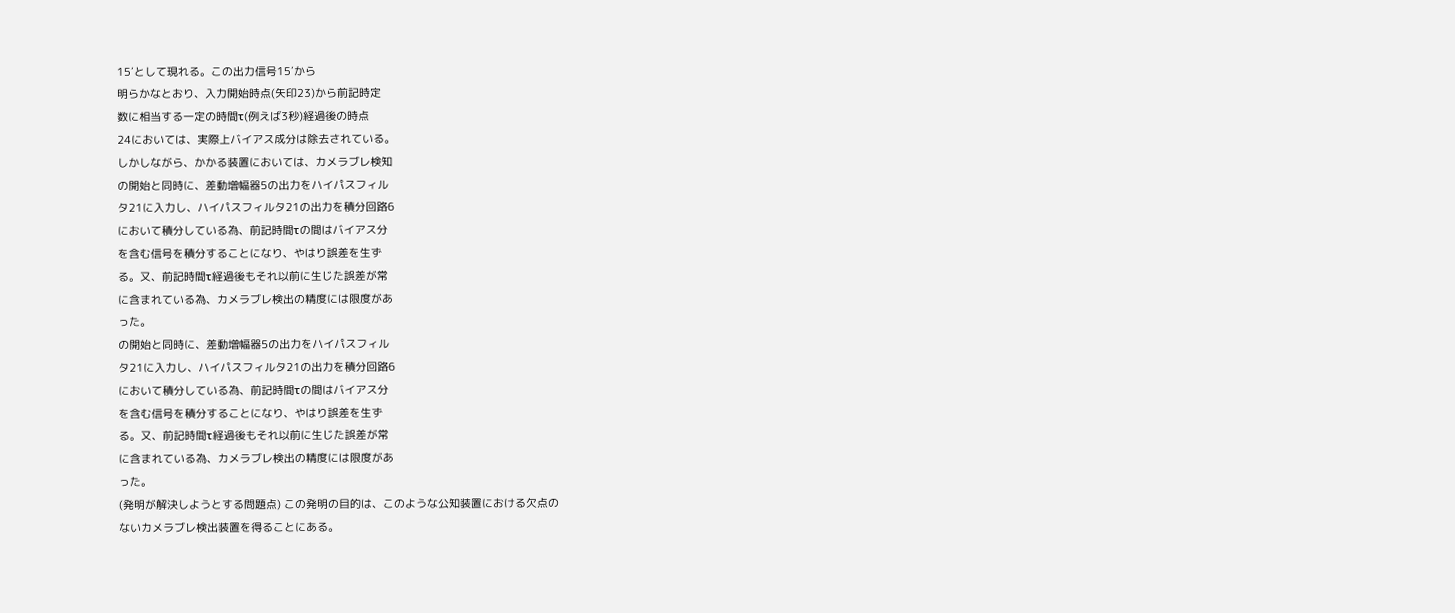15′として現れる。この出力信号15′から
明らかなとおり、入力開始時点(矢印23)から前記時定
数に相当する一定の時間τ(例えば3秒)経過後の時点
24においては、実際上バイアス成分は除去されている。
しかしながら、かかる装置においては、カメラブレ検知
の開始と同時に、差動増幅器5の出力をハイパスフィル
タ21に入力し、ハイパスフィルタ21の出力を積分回路6
において積分している為、前記時間τの間はバイアス分
を含む信号を積分することになり、やはり誤差を生ず
る。又、前記時間τ経過後もそれ以前に生じた誤差が常
に含まれている為、カメラブレ検出の精度には限度があ
った。
の開始と同時に、差動増幅器5の出力をハイパスフィル
タ21に入力し、ハイパスフィルタ21の出力を積分回路6
において積分している為、前記時間τの間はバイアス分
を含む信号を積分することになり、やはり誤差を生ず
る。又、前記時間τ経過後もそれ以前に生じた誤差が常
に含まれている為、カメラブレ検出の精度には限度があ
った。
(発明が解決しようとする問題点) この発明の目的は、このような公知装置における欠点の
ないカメラブレ検出装置を得ることにある。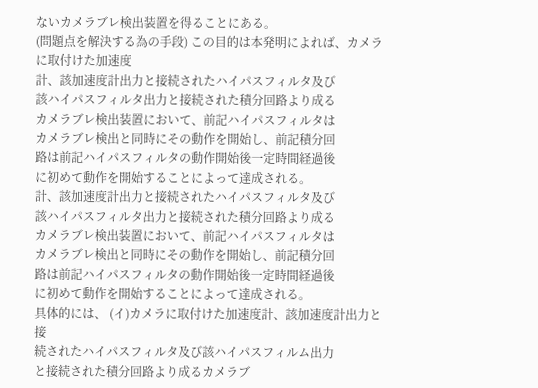ないカメラブレ検出装置を得ることにある。
(問題点を解決する為の手段) この目的は本発明によれば、カメラに取付けた加速度
計、該加速度計出力と接続されたハイパスフィルタ及び
該ハイパスフィルタ出力と接続された積分回路より成る
カメラブレ検出装置において、前記ハイパスフィルタは
カメラブレ検出と同時にその動作を開始し、前記積分回
路は前記ハイパスフィルタの動作開始後一定時間経過後
に初めて動作を開始することによって達成される。
計、該加速度計出力と接続されたハイパスフィルタ及び
該ハイパスフィルタ出力と接続された積分回路より成る
カメラブレ検出装置において、前記ハイパスフィルタは
カメラブレ検出と同時にその動作を開始し、前記積分回
路は前記ハイパスフィルタの動作開始後一定時間経過後
に初めて動作を開始することによって達成される。
具体的には、 (イ)カメラに取付けた加速度計、該加速度計出力と接
続されたハイパスフィルタ及び該ハイパスフィルム出力
と接続された積分回路より成るカメラブ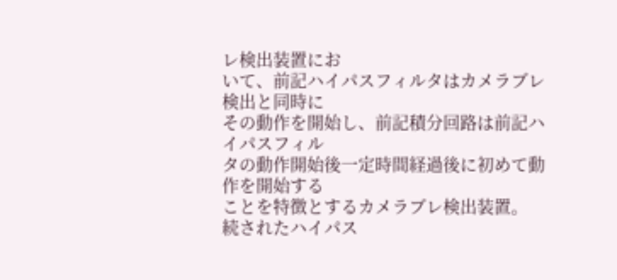レ検出装置にお
いて、前記ハイパスフィルタはカメラブレ検出と同時に
その動作を開始し、前記積分回路は前記ハイパスフィル
タの動作開始後一定時間経過後に初めて動作を開始する
ことを特徴とするカメラブレ検出装置。
続されたハイパス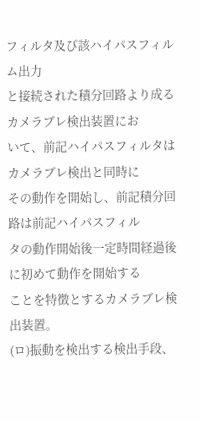フィルタ及び該ハイパスフィルム出力
と接続された積分回路より成るカメラブレ検出装置にお
いて、前記ハイパスフィルタはカメラブレ検出と同時に
その動作を開始し、前記積分回路は前記ハイパスフィル
タの動作開始後一定時間経過後に初めて動作を開始する
ことを特徴とするカメラブレ検出装置。
(ロ)振動を検出する検出手段、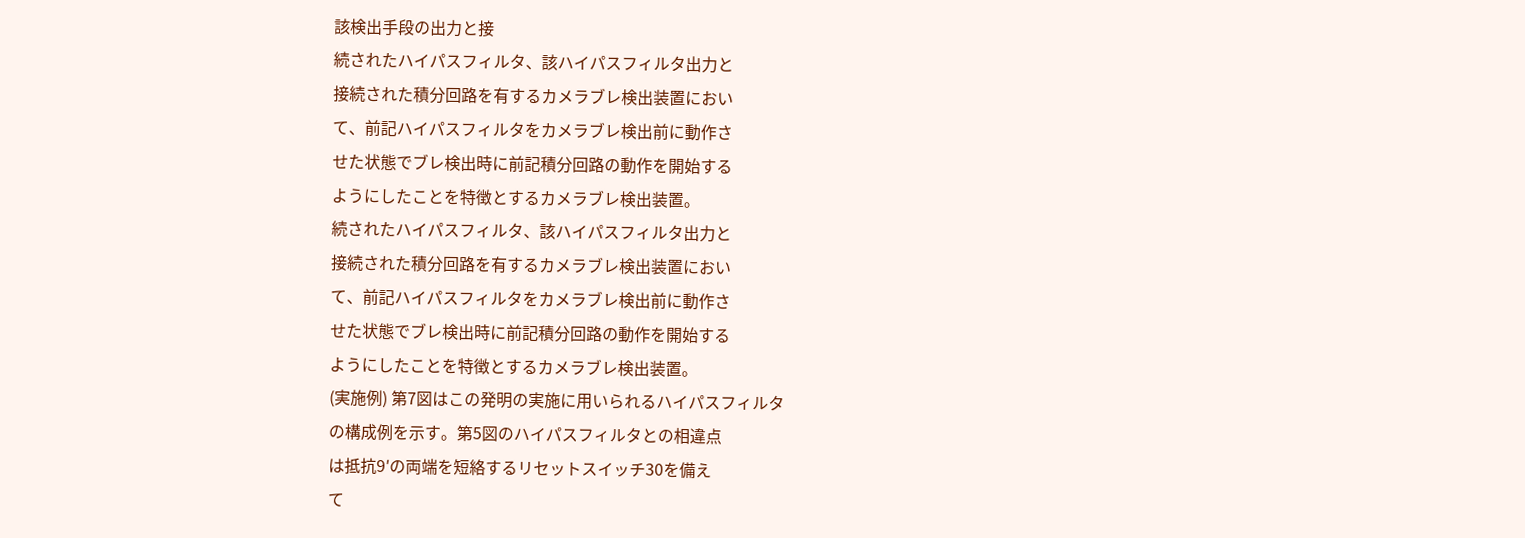該検出手段の出力と接
続されたハイパスフィルタ、該ハイパスフィルタ出力と
接続された積分回路を有するカメラブレ検出装置におい
て、前記ハイパスフィルタをカメラブレ検出前に動作さ
せた状態でブレ検出時に前記積分回路の動作を開始する
ようにしたことを特徴とするカメラブレ検出装置。
続されたハイパスフィルタ、該ハイパスフィルタ出力と
接続された積分回路を有するカメラブレ検出装置におい
て、前記ハイパスフィルタをカメラブレ検出前に動作さ
せた状態でブレ検出時に前記積分回路の動作を開始する
ようにしたことを特徴とするカメラブレ検出装置。
(実施例) 第7図はこの発明の実施に用いられるハイパスフィルタ
の構成例を示す。第5図のハイパスフィルタとの相違点
は抵抗9′の両端を短絡するリセットスイッチ30を備え
て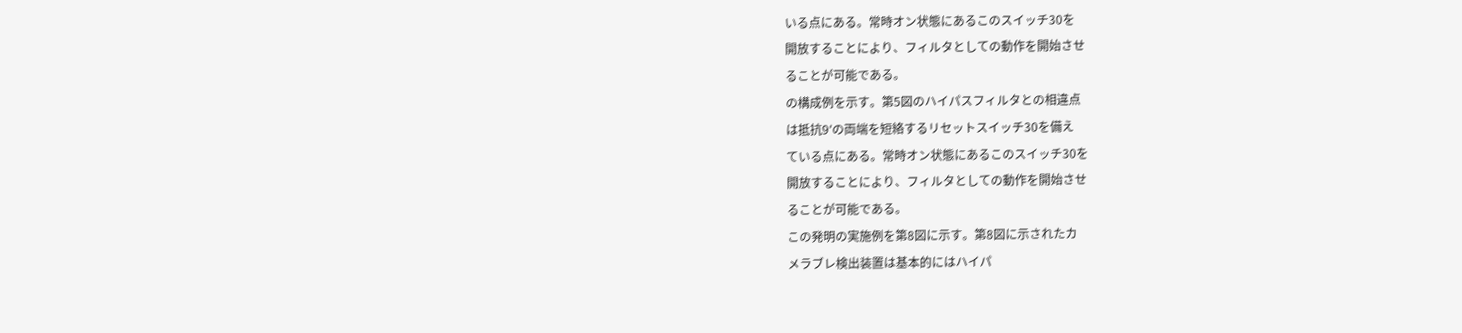いる点にある。常時オン状態にあるこのスイッチ30を
開放することにより、フィルタとしての動作を開始させ
ることが可能である。
の構成例を示す。第5図のハイパスフィルタとの相違点
は抵抗9′の両端を短絡するリセットスイッチ30を備え
ている点にある。常時オン状態にあるこのスイッチ30を
開放することにより、フィルタとしての動作を開始させ
ることが可能である。
この発明の実施例を第8図に示す。第8図に示されたカ
メラブレ検出装置は基本的にはハイパ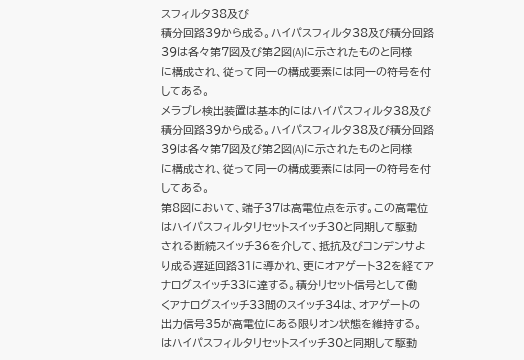スフィルタ38及び
積分回路39から成る。ハイパスフィルタ38及び積分回路
39は各々第7図及び第2図(A)に示されたものと同様
に構成され、従って同一の構成要素には同一の符号を付
してある。
メラブレ検出装置は基本的にはハイパスフィルタ38及び
積分回路39から成る。ハイパスフィルタ38及び積分回路
39は各々第7図及び第2図(A)に示されたものと同様
に構成され、従って同一の構成要素には同一の符号を付
してある。
第8図において、端子37は高電位点を示す。この高電位
はハイパスフィルタリセットスイッチ30と同期して駆動
される断続スイッチ36を介して、抵抗及びコンデンサよ
り成る遅延回路31に導かれ、更にオアゲート32を経てア
ナログスイッチ33に達する。積分リセット信号として働
くアナログスイッチ33間のスイッチ34は、オアゲートの
出力信号35が高電位にある限りオン状態を維持する。
はハイパスフィルタリセットスイッチ30と同期して駆動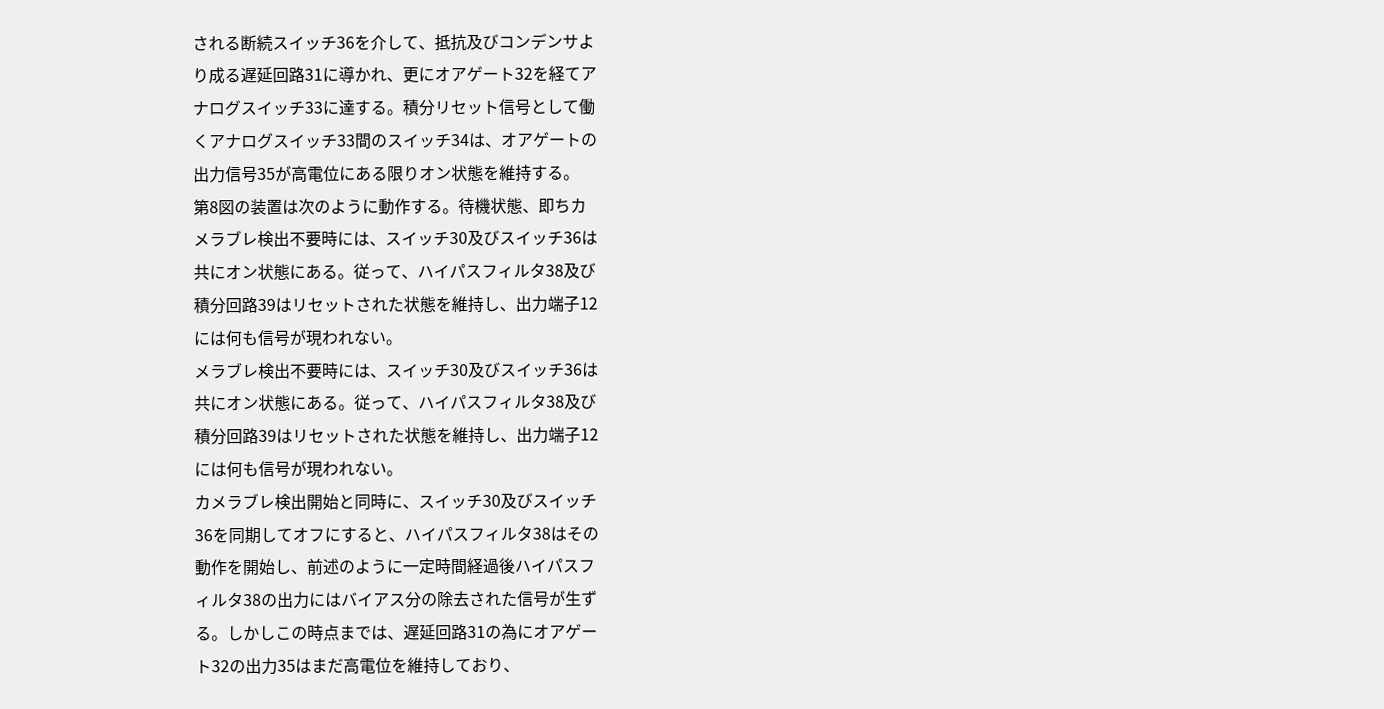される断続スイッチ36を介して、抵抗及びコンデンサよ
り成る遅延回路31に導かれ、更にオアゲート32を経てア
ナログスイッチ33に達する。積分リセット信号として働
くアナログスイッチ33間のスイッチ34は、オアゲートの
出力信号35が高電位にある限りオン状態を維持する。
第8図の装置は次のように動作する。待機状態、即ちカ
メラブレ検出不要時には、スイッチ30及びスイッチ36は
共にオン状態にある。従って、ハイパスフィルタ38及び
積分回路39はリセットされた状態を維持し、出力端子12
には何も信号が現われない。
メラブレ検出不要時には、スイッチ30及びスイッチ36は
共にオン状態にある。従って、ハイパスフィルタ38及び
積分回路39はリセットされた状態を維持し、出力端子12
には何も信号が現われない。
カメラブレ検出開始と同時に、スイッチ30及びスイッチ
36を同期してオフにすると、ハイパスフィルタ38はその
動作を開始し、前述のように一定時間経過後ハイパスフ
ィルタ38の出力にはバイアス分の除去された信号が生ず
る。しかしこの時点までは、遅延回路31の為にオアゲー
ト32の出力35はまだ高電位を維持しており、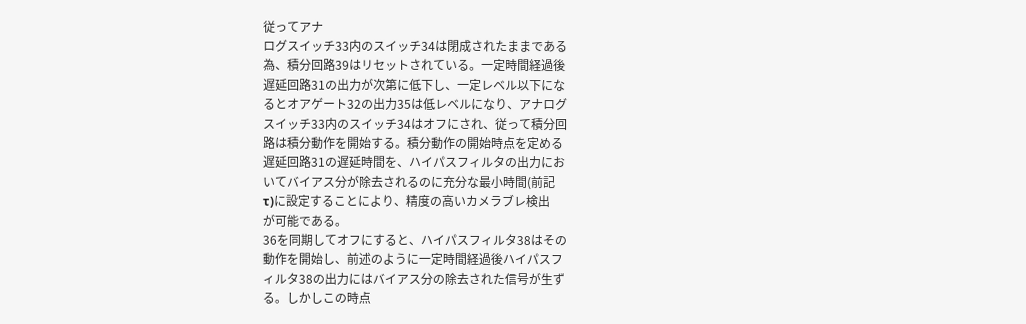従ってアナ
ログスイッチ33内のスイッチ34は閉成されたままである
為、積分回路39はリセットされている。一定時間経過後
遅延回路31の出力が次第に低下し、一定レベル以下にな
るとオアゲート32の出力35は低レベルになり、アナログ
スイッチ33内のスイッチ34はオフにされ、従って積分回
路は積分動作を開始する。積分動作の開始時点を定める
遅延回路31の遅延時間を、ハイパスフィルタの出力にお
いてバイアス分が除去されるのに充分な最小時間(前記
τ)に設定することにより、精度の高いカメラブレ検出
が可能である。
36を同期してオフにすると、ハイパスフィルタ38はその
動作を開始し、前述のように一定時間経過後ハイパスフ
ィルタ38の出力にはバイアス分の除去された信号が生ず
る。しかしこの時点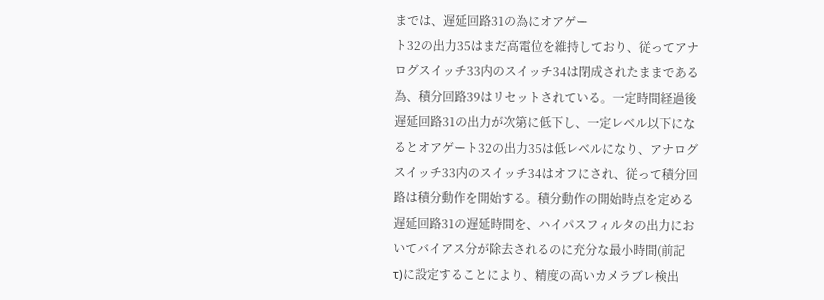までは、遅延回路31の為にオアゲー
ト32の出力35はまだ高電位を維持しており、従ってアナ
ログスイッチ33内のスイッチ34は閉成されたままである
為、積分回路39はリセットされている。一定時間経過後
遅延回路31の出力が次第に低下し、一定レベル以下にな
るとオアゲート32の出力35は低レベルになり、アナログ
スイッチ33内のスイッチ34はオフにされ、従って積分回
路は積分動作を開始する。積分動作の開始時点を定める
遅延回路31の遅延時間を、ハイパスフィルタの出力にお
いてバイアス分が除去されるのに充分な最小時間(前記
τ)に設定することにより、精度の高いカメラブレ検出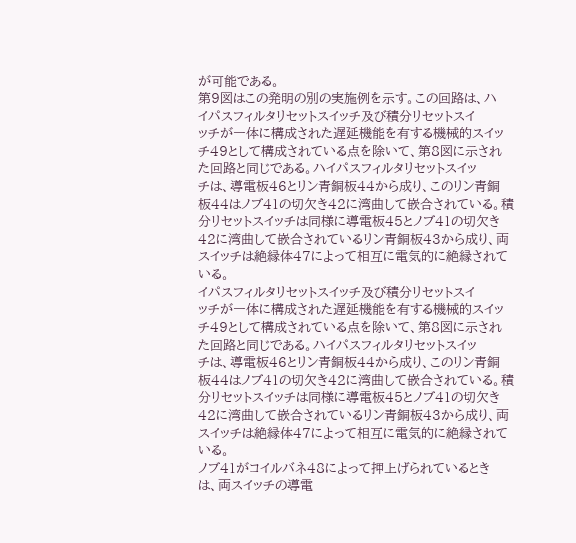が可能である。
第9図はこの発明の別の実施例を示す。この回路は、ハ
イパスフィルタリセットスイッチ及び積分リセットスイ
ッチが一体に構成された遅延機能を有する機械的スイッ
チ49として構成されている点を除いて、第8図に示され
た回路と同じである。ハイパスフィルタリセットスイッ
チは、導電板46とリン青銅板44から成り、このリン青銅
板44はノブ41の切欠き42に湾曲して嵌合されている。積
分リセットスイッチは同様に導電板45とノブ41の切欠き
42に湾曲して嵌合されているリン青銅板43から成り、両
スイッチは絶縁体47によって相互に電気的に絶縁されて
いる。
イパスフィルタリセットスイッチ及び積分リセットスイ
ッチが一体に構成された遅延機能を有する機械的スイッ
チ49として構成されている点を除いて、第8図に示され
た回路と同じである。ハイパスフィルタリセットスイッ
チは、導電板46とリン青銅板44から成り、このリン青銅
板44はノブ41の切欠き42に湾曲して嵌合されている。積
分リセットスイッチは同様に導電板45とノブ41の切欠き
42に湾曲して嵌合されているリン青銅板43から成り、両
スイッチは絶縁体47によって相互に電気的に絶縁されて
いる。
ノブ41がコイルバネ48によって押上げられているとき
は、両スイッチの導電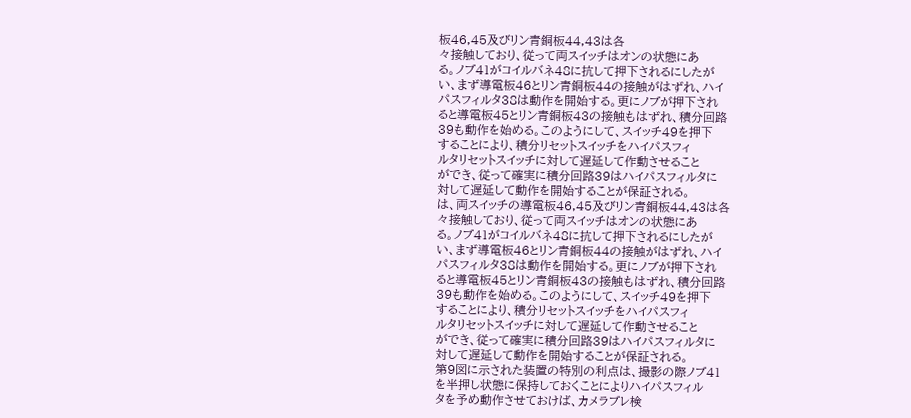板46,45及びリン青銅板44,43は各
々接触しており、従って両スイッチはオンの状態にあ
る。ノブ41がコイルバネ48に抗して押下されるにしたが
い、まず導電板46とリン青銅板44の接触がはずれ、ハイ
パスフィルタ38は動作を開始する。更にノブが押下され
ると導電板45とリン青銅板43の接触もはずれ、積分回路
39も動作を始める。このようにして、スイッチ49を押下
することにより、積分リセットスイッチをハイパスフィ
ルタリセットスイッチに対して遅延して作動させること
ができ、従って確実に積分回路39はハイパスフィルタに
対して遅延して動作を開始することが保証される。
は、両スイッチの導電板46,45及びリン青銅板44,43は各
々接触しており、従って両スイッチはオンの状態にあ
る。ノブ41がコイルバネ48に抗して押下されるにしたが
い、まず導電板46とリン青銅板44の接触がはずれ、ハイ
パスフィルタ38は動作を開始する。更にノブが押下され
ると導電板45とリン青銅板43の接触もはずれ、積分回路
39も動作を始める。このようにして、スイッチ49を押下
することにより、積分リセットスイッチをハイパスフィ
ルタリセットスイッチに対して遅延して作動させること
ができ、従って確実に積分回路39はハイパスフィルタに
対して遅延して動作を開始することが保証される。
第9図に示された装置の特別の利点は、撮影の際ノブ41
を半押し状態に保持しておくことによりハイパスフィル
タを予め動作させておけば、カメラブレ検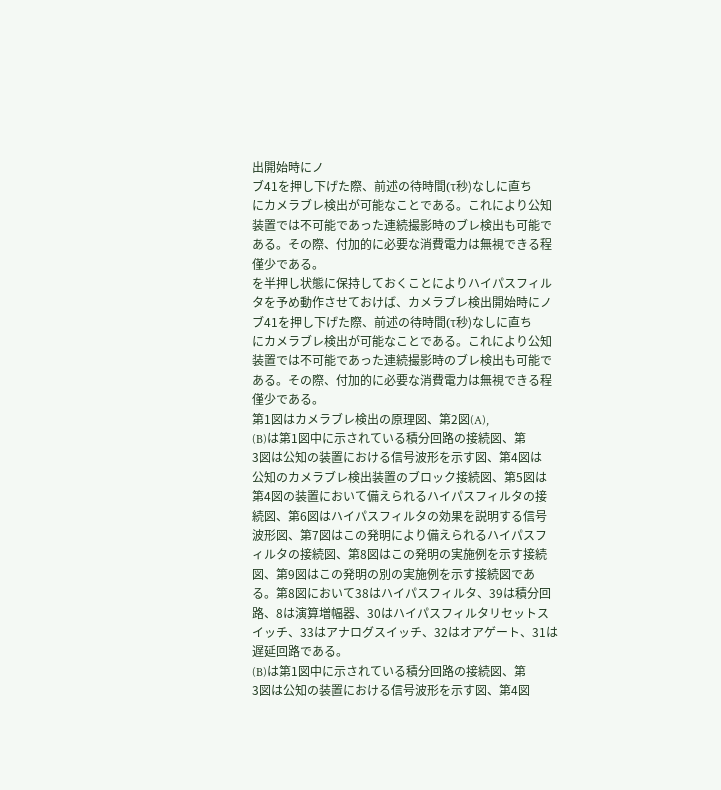出開始時にノ
ブ41を押し下げた際、前述の待時間(τ秒)なしに直ち
にカメラブレ検出が可能なことである。これにより公知
装置では不可能であった連続撮影時のブレ検出も可能で
ある。その際、付加的に必要な消費電力は無視できる程
僅少である。
を半押し状態に保持しておくことによりハイパスフィル
タを予め動作させておけば、カメラブレ検出開始時にノ
ブ41を押し下げた際、前述の待時間(τ秒)なしに直ち
にカメラブレ検出が可能なことである。これにより公知
装置では不可能であった連続撮影時のブレ検出も可能で
ある。その際、付加的に必要な消費電力は無視できる程
僅少である。
第1図はカメラブレ検出の原理図、第2図(A),
(B)は第1図中に示されている積分回路の接続図、第
3図は公知の装置における信号波形を示す図、第4図は
公知のカメラブレ検出装置のブロック接続図、第5図は
第4図の装置において備えられるハイパスフィルタの接
続図、第6図はハイパスフィルタの効果を説明する信号
波形図、第7図はこの発明により備えられるハイパスフ
ィルタの接続図、第8図はこの発明の実施例を示す接続
図、第9図はこの発明の別の実施例を示す接続図であ
る。第8図において38はハイパスフィルタ、39は積分回
路、8は演算増幅器、30はハイパスフィルタリセットス
イッチ、33はアナログスイッチ、32はオアゲート、31は
遅延回路である。
(B)は第1図中に示されている積分回路の接続図、第
3図は公知の装置における信号波形を示す図、第4図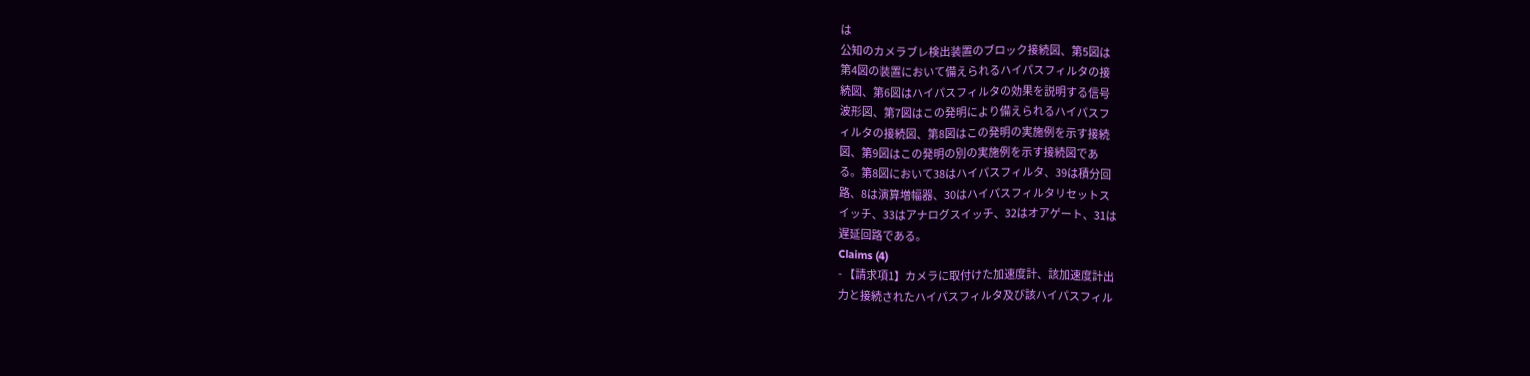は
公知のカメラブレ検出装置のブロック接続図、第5図は
第4図の装置において備えられるハイパスフィルタの接
続図、第6図はハイパスフィルタの効果を説明する信号
波形図、第7図はこの発明により備えられるハイパスフ
ィルタの接続図、第8図はこの発明の実施例を示す接続
図、第9図はこの発明の別の実施例を示す接続図であ
る。第8図において38はハイパスフィルタ、39は積分回
路、8は演算増幅器、30はハイパスフィルタリセットス
イッチ、33はアナログスイッチ、32はオアゲート、31は
遅延回路である。
Claims (4)
- 【請求項1】カメラに取付けた加速度計、該加速度計出
力と接続されたハイパスフィルタ及び該ハイパスフィル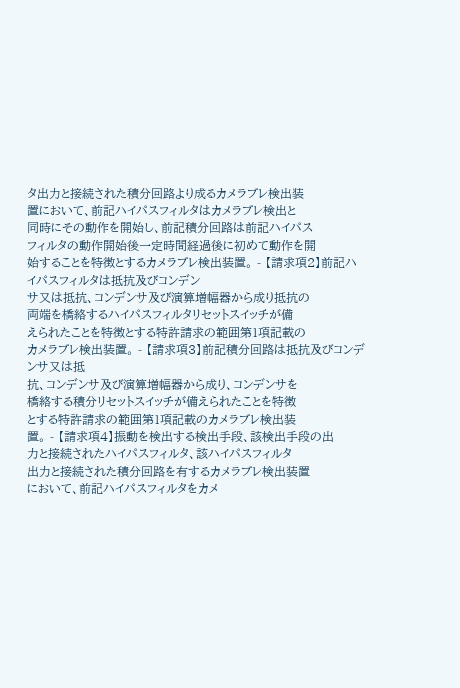タ出力と接続された積分回路より成るカメラブレ検出装
置において、前記ハイパスフィルタはカメラブレ検出と
同時にその動作を開始し、前記積分回路は前記ハイパス
フィルタの動作開始後一定時間経過後に初めて動作を開
始することを特徴とするカメラブレ検出装置。 - 【請求項2】前記ハイパスフィルタは抵抗及びコンデン
サ又は抵抗、コンデンサ及び演算増幅器から成り抵抗の
両端を橋絡するハイパスフィルタリセットスイッチが備
えられたことを特徴とする特許請求の範囲第1項記載の
カメラブレ検出装置。 - 【請求項3】前記積分回路は抵抗及びコンデンサ又は抵
抗、コンデンサ及び演算増幅器から成り、コンデンサを
橋絡する積分リセットスイッチが備えられたことを特徴
とする特許請求の範囲第1項記載のカメラブレ検出装
置。 - 【請求項4】振動を検出する検出手段、該検出手段の出
力と接続されたハイパスフィルタ、該ハイパスフィルタ
出力と接続された積分回路を有するカメラブレ検出装置
において、前記ハイパスフィルタをカメ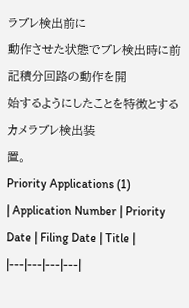ラブレ検出前に
動作させた状態でブレ検出時に前記積分回路の動作を開
始するようにしたことを特徴とするカメラブレ検出装
置。
Priority Applications (1)
| Application Number | Priority Date | Filing Date | Title |
|---|---|---|---|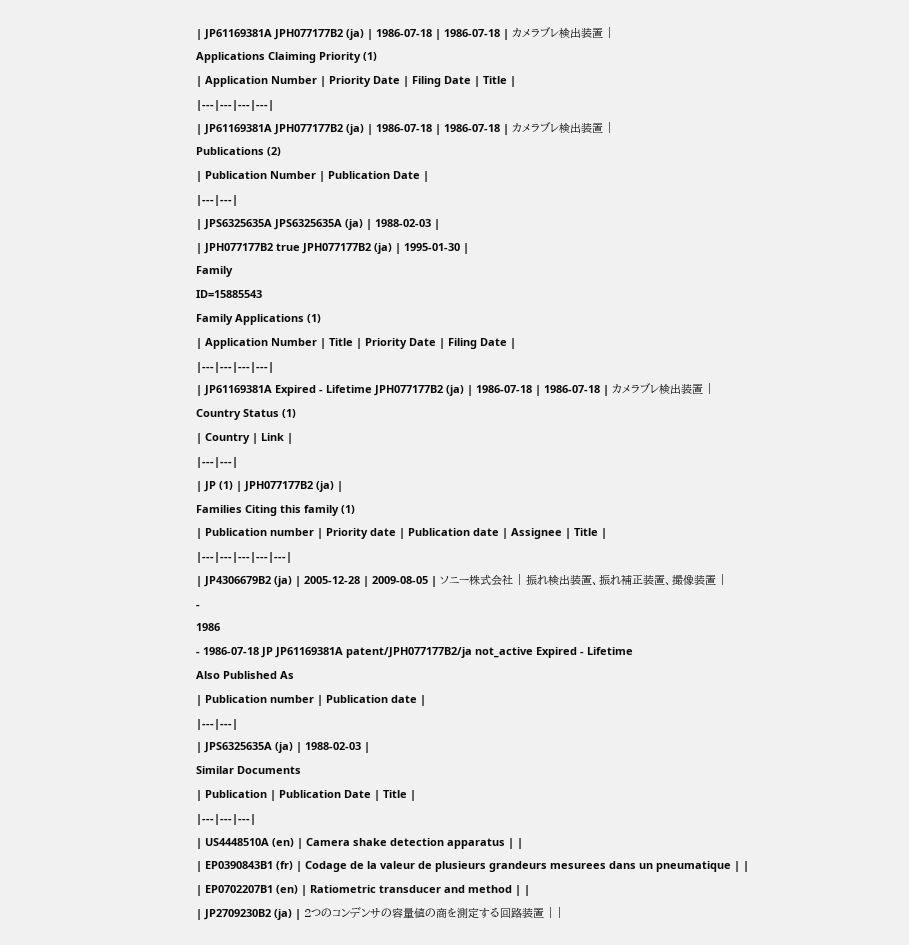| JP61169381A JPH077177B2 (ja) | 1986-07-18 | 1986-07-18 | カメラブレ検出装置 |
Applications Claiming Priority (1)
| Application Number | Priority Date | Filing Date | Title |
|---|---|---|---|
| JP61169381A JPH077177B2 (ja) | 1986-07-18 | 1986-07-18 | カメラブレ検出装置 |
Publications (2)
| Publication Number | Publication Date |
|---|---|
| JPS6325635A JPS6325635A (ja) | 1988-02-03 |
| JPH077177B2 true JPH077177B2 (ja) | 1995-01-30 |
Family
ID=15885543
Family Applications (1)
| Application Number | Title | Priority Date | Filing Date |
|---|---|---|---|
| JP61169381A Expired - Lifetime JPH077177B2 (ja) | 1986-07-18 | 1986-07-18 | カメラブレ検出装置 |
Country Status (1)
| Country | Link |
|---|---|
| JP (1) | JPH077177B2 (ja) |
Families Citing this family (1)
| Publication number | Priority date | Publication date | Assignee | Title |
|---|---|---|---|---|
| JP4306679B2 (ja) | 2005-12-28 | 2009-08-05 | ソニー株式会社 | 振れ検出装置、振れ補正装置、撮像装置 |
-
1986
- 1986-07-18 JP JP61169381A patent/JPH077177B2/ja not_active Expired - Lifetime
Also Published As
| Publication number | Publication date |
|---|---|
| JPS6325635A (ja) | 1988-02-03 |
Similar Documents
| Publication | Publication Date | Title |
|---|---|---|
| US4448510A (en) | Camera shake detection apparatus | |
| EP0390843B1 (fr) | Codage de la valeur de plusieurs grandeurs mesurees dans un pneumatique | |
| EP0702207B1 (en) | Ratiometric transducer and method | |
| JP2709230B2 (ja) | 2つのコンデンサの容量値の商を測定する回路装置 | |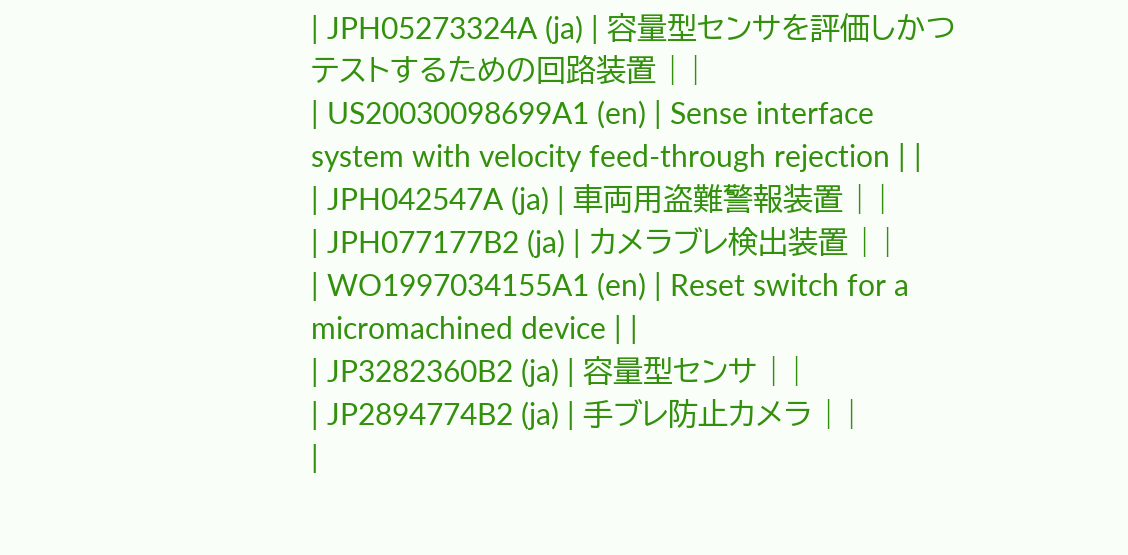| JPH05273324A (ja) | 容量型センサを評価しかつテストするための回路装置 | |
| US20030098699A1 (en) | Sense interface system with velocity feed-through rejection | |
| JPH042547A (ja) | 車両用盗難警報装置 | |
| JPH077177B2 (ja) | カメラブレ検出装置 | |
| WO1997034155A1 (en) | Reset switch for a micromachined device | |
| JP3282360B2 (ja) | 容量型センサ | |
| JP2894774B2 (ja) | 手ブレ防止カメラ | |
|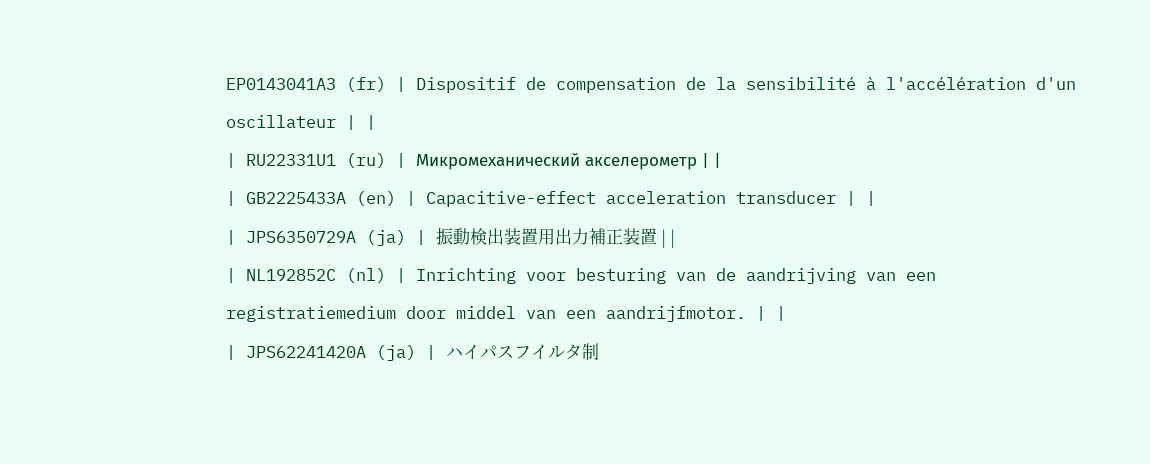EP0143041A3 (fr) | Dispositif de compensation de la sensibilité à l'accélération d'un oscillateur | |
| RU22331U1 (ru) | Микромеханический акселерометр | |
| GB2225433A (en) | Capacitive-effect acceleration transducer | |
| JPS6350729A (ja) | 振動検出装置用出力補正装置 | |
| NL192852C (nl) | Inrichting voor besturing van de aandrijving van een registratiemedium door middel van een aandrijfmotor. | |
| JPS62241420A (ja) | ハイパスフイルタ制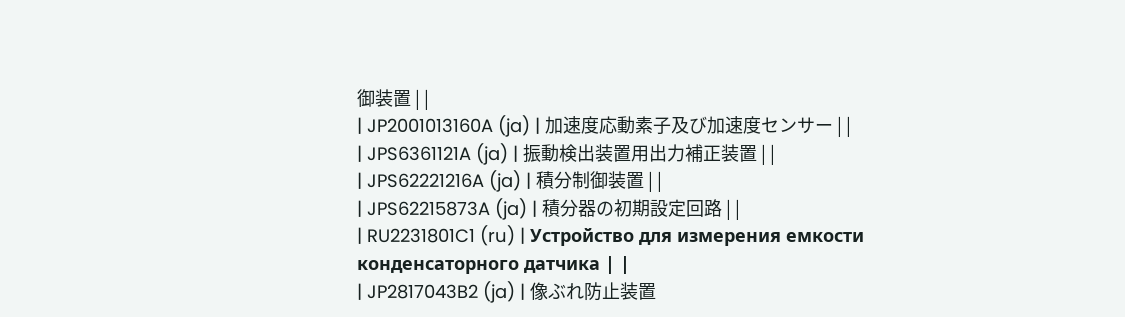御装置 | |
| JP2001013160A (ja) | 加速度応動素子及び加速度センサー | |
| JPS6361121A (ja) | 振動検出装置用出力補正装置 | |
| JPS62221216A (ja) | 積分制御装置 | |
| JPS62215873A (ja) | 積分器の初期設定回路 | |
| RU2231801C1 (ru) | Устройство для измерения емкости конденсаторного датчика | |
| JP2817043B2 (ja) | 像ぶれ防止装置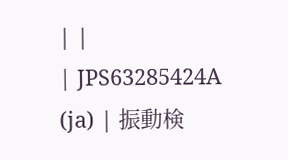| |
| JPS63285424A (ja) | 振動検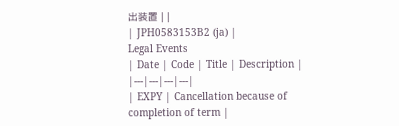出装置 | |
| JPH0583153B2 (ja) |
Legal Events
| Date | Code | Title | Description |
|---|---|---|---|
| EXPY | Cancellation because of completion of term |